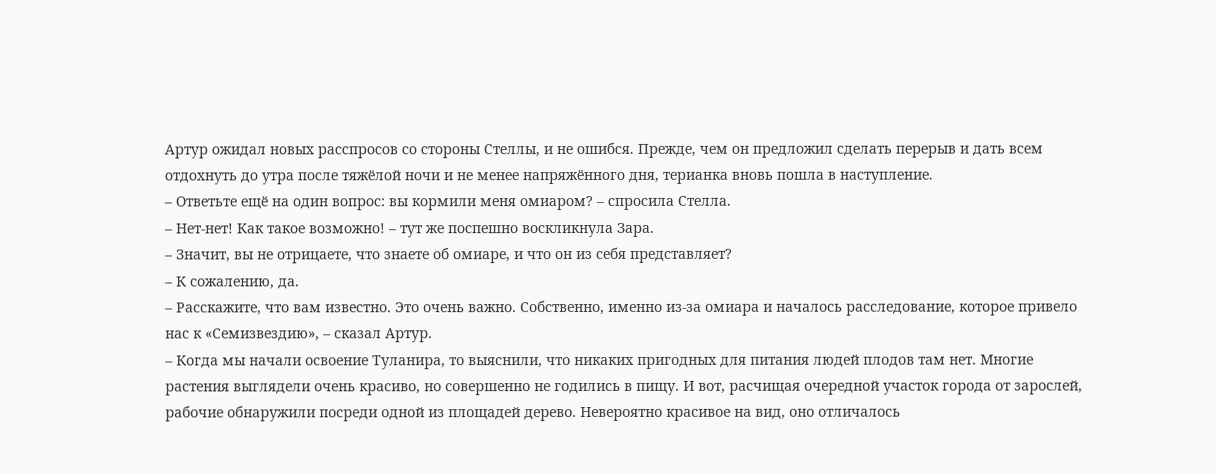Артур ожидал новых расспросов со стороны Стеллы, и не ошибся. Прежде, чем он предложил сделать перерыв и дать всем отдохнуть до утра после тяжёлой ночи и не менее напряжённого дня, терианка вновь пошла в наступление.
– Ответьте ещё на один вопрос: вы кормили меня омиаром? – спросила Стелла.
– Нет-нет! Как такое возможно! – тут же поспешно воскликнула Зара.
– Значит, вы не отрицаете, что знаете об омиаре, и что он из себя представляет?
– К сожалению, да.
– Расскажите, что вам известно. Это очень важно. Собственно, именно из-за омиара и началось расследование, которое привело нас к «Семизвездию», – сказал Артур.
– Когда мы начали освоение Туланира, то выяснили, что никаких пригодных для питания людей плодов там нет. Многие растения выглядели очень красиво, но совершенно не годились в пищу. И вот, расчищая очередной участок города от зарослей, рабочие обнаружили посреди одной из площадей дерево. Невероятно красивое на вид, оно отличалось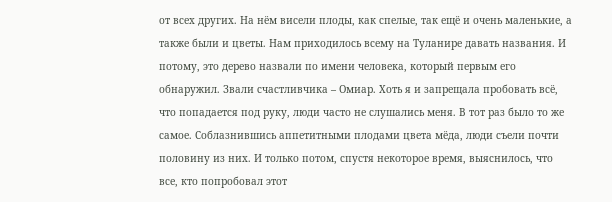от всех других. На нём висели плоды, как спелые, так ещё и очень маленькие, а также были и цветы. Нам приходилось всему на Туланире давать названия. И потому, это дерево назвали по имени человека, который первым его обнаружил. Звали счастливчика – Омиар. Хоть я и запрещала пробовать всё, что попадается под руку, люди часто не слушались меня. В тот раз было то же самое. Соблазнившись аппетитными плодами цвета мёда, люди съели почти половину из них. И только потом, спустя некоторое время, выяснилось, что все, кто попробовал этот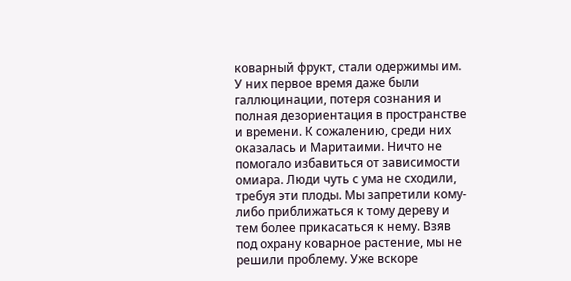коварный фрукт, стали одержимы им. У них первое время даже были галлюцинации, потеря сознания и полная дезориентация в пространстве и времени. К сожалению, среди них оказалась и Маритаими. Ничто не помогало избавиться от зависимости омиара. Люди чуть с ума не сходили, требуя эти плоды. Мы запретили кому-либо приближаться к тому дереву и тем более прикасаться к нему. Взяв под охрану коварное растение, мы не решили проблему. Уже вскоре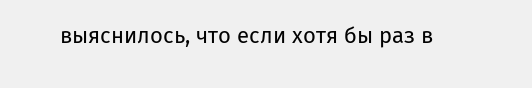выяснилось, что если хотя бы раз в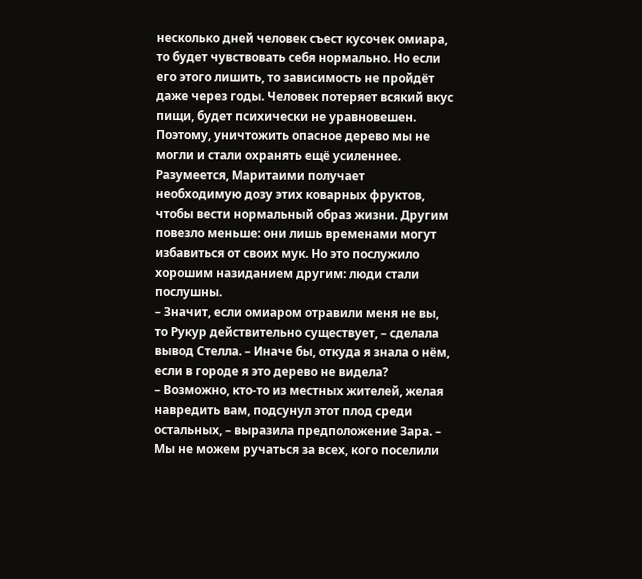несколько дней человек съест кусочек омиара, то будет чувствовать себя нормально. Но если его этого лишить, то зависимость не пройдёт даже через годы. Человек потеряет всякий вкус пищи, будет психически не уравновешен. Поэтому, уничтожить опасное дерево мы не могли и стали охранять ещё усиленнее. Разумеется, Маритаими получает необходимую дозу этих коварных фруктов, чтобы вести нормальный образ жизни. Другим повезло меньше: они лишь временами могут избавиться от своих мук. Но это послужило хорошим назиданием другим: люди стали послушны.
– Значит, если омиаром отравили меня не вы, то Рукур действительно существует, – сделала вывод Стелла. – Иначе бы, откуда я знала о нём, если в городе я это дерево не видела?
– Возможно, кто-то из местных жителей, желая навредить вам, подсунул этот плод среди остальных, – выразила предположение Зара. – Мы не можем ручаться за всех, кого поселили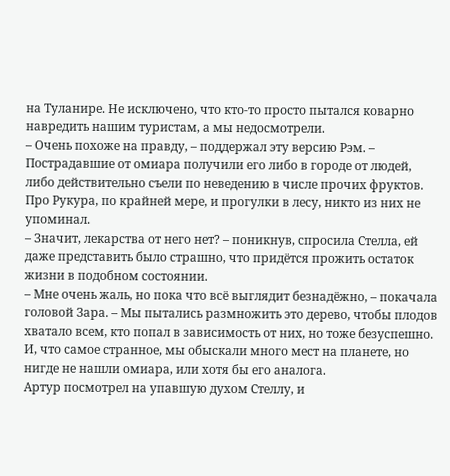на Туланире. Не исключено, что кто-то просто пытался коварно навредить нашим туристам, а мы недосмотрели.
– Очень похоже на правду, – поддержал эту версию Рэм. – Пострадавшие от омиара получили его либо в городе от людей, либо действительно съели по неведению в числе прочих фруктов. Про Рукура, по крайней мере, и прогулки в лесу, никто из них не упоминал.
– Значит, лекарства от него нет? – поникнув, спросила Стелла, ей даже представить было страшно, что придётся прожить остаток жизни в подобном состоянии.
– Мне очень жаль, но пока что всё выглядит безнадёжно, – покачала головой Зара. – Мы пытались размножить это дерево, чтобы плодов хватало всем, кто попал в зависимость от них, но тоже безуспешно. И, что самое странное, мы обыскали много мест на планете, но нигде не нашли омиара, или хотя бы его аналога.
Артур посмотрел на упавшую духом Стеллу, и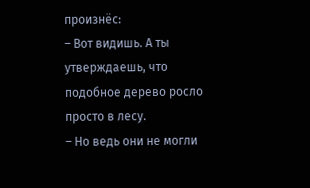произнёс:
– Вот видишь. А ты утверждаешь, что подобное дерево росло просто в лесу.
– Но ведь они не могли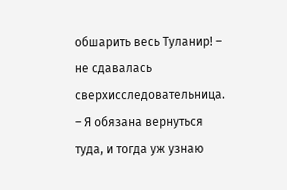обшарить весь Туланир! – не сдавалась сверхисследовательница. – Я обязана вернуться туда, и тогда уж узнаю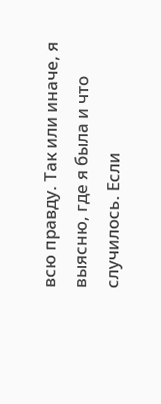всю правду. Так или иначе, я выясню, где я была и что случилось. Если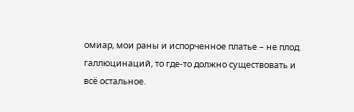омиар, мои раны и испорченное платье – не плод галлюцинаций, то где-то должно существовать и всё остальное.